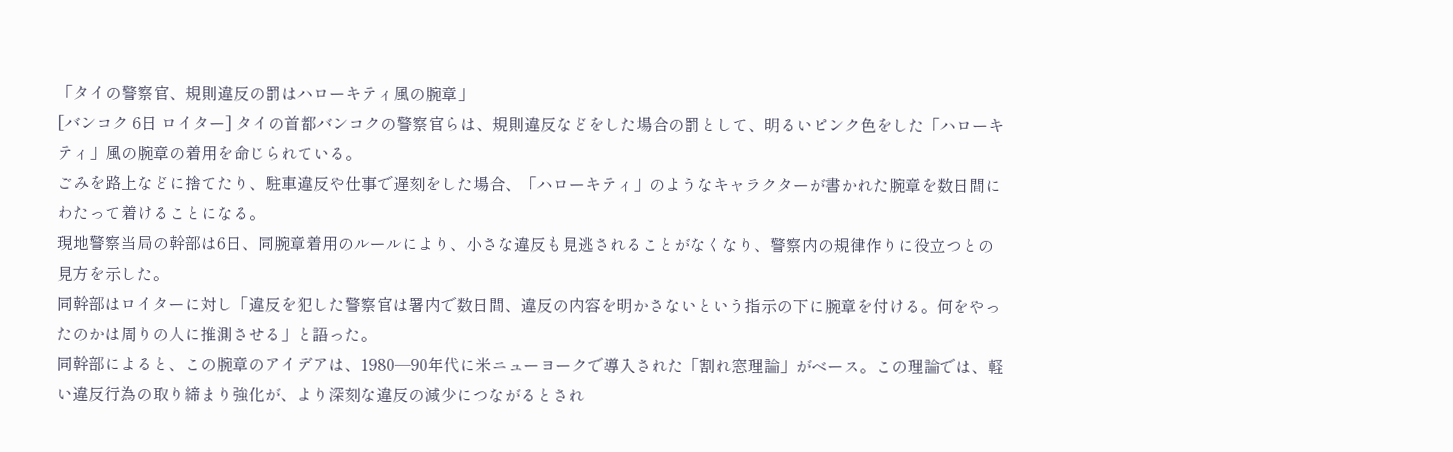「タイの警察官、規則違反の罰はハローキティ風の腕章」
[バンコク 6日 ロイター] タイの首都バンコクの警察官らは、規則違反などをした場合の罰として、明るいピンク色をした「ハローキティ」風の腕章の着用を命じられている。
ごみを路上などに捨てたり、駐車違反や仕事で遅刻をした場合、「ハローキティ」のようなキャラクターが書かれた腕章を数日間にわたって着けることになる。
現地警察当局の幹部は6日、同腕章着用のルールにより、小さな違反も見逃されることがなくなり、警察内の規律作りに役立つとの見方を示した。
同幹部はロイターに対し「違反を犯した警察官は署内で数日間、違反の内容を明かさないという指示の下に腕章を付ける。何をやったのかは周りの人に推測させる」と語った。
同幹部によると、この腕章のアイデアは、1980─90年代に米ニューヨークで導入された「割れ窓理論」がベース。この理論では、軽い違反行為の取り締まり強化が、より深刻な違反の減少につながるとされ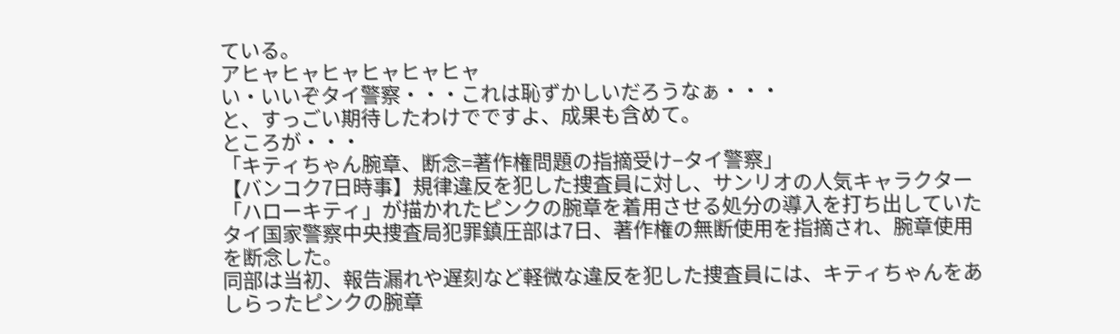ている。
アヒャヒャヒャヒャヒャヒャ
い・いいぞタイ警察・・・これは恥ずかしいだろうなぁ・・・
と、すっごい期待したわけでですよ、成果も含めて。
ところが・・・
「キティちゃん腕章、断念=著作権問題の指摘受け−タイ警察」
【バンコク7日時事】規律違反を犯した捜査員に対し、サンリオの人気キャラクター「ハローキティ」が描かれたピンクの腕章を着用させる処分の導入を打ち出していたタイ国家警察中央捜査局犯罪鎮圧部は7日、著作権の無断使用を指摘され、腕章使用を断念した。
同部は当初、報告漏れや遅刻など軽微な違反を犯した捜査員には、キティちゃんをあしらったピンクの腕章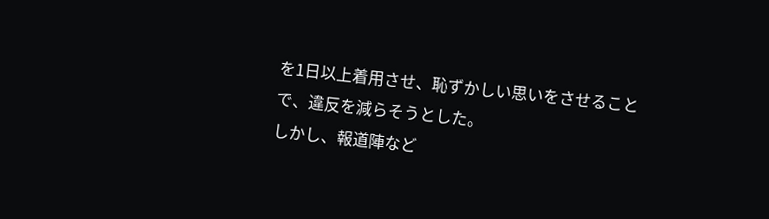を1日以上着用させ、恥ずかしい思いをさせることで、違反を減らそうとした。
しかし、報道陣など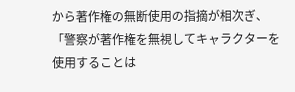から著作権の無断使用の指摘が相次ぎ、「警察が著作権を無視してキャラクターを使用することは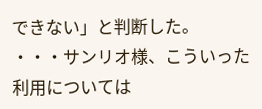できない」と判断した。
・・・サンリオ様、こういった利用については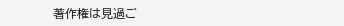著作権は見過ご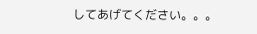してあげてください。。。